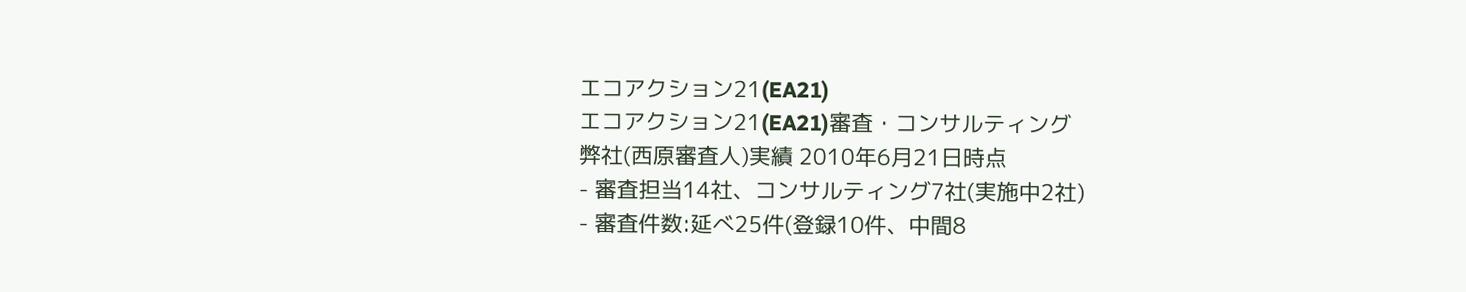エコアクション21(EA21)
エコアクション21(EA21)審査・コンサルティング
弊社(西原審査人)実績 2010年6月21日時点
- 審査担当14社、コンサルティング7社(実施中2社)
- 審査件数:延べ25件(登録10件、中間8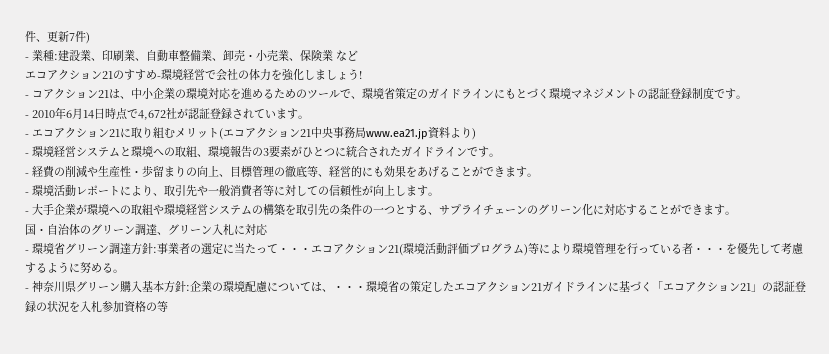件、更新7件)
- 業種:建設業、印刷業、自動車整備業、卸売・小売業、保険業 など
エコアクション21のすすめ-環境経営で会社の体力を強化しましょう!
- コアクション21は、中小企業の環境対応を進めるためのツールで、環境省策定のガイドラインにもとづく環境マネジメントの認証登録制度です。
- 2010年6月14日時点で4,672社が認証登録されています。
- エコアクション21に取り組むメリット(エコアクション21中央事務局www.ea21.jp資料より)
- 環境経営システムと環境への取組、環境報告の3要素がひとつに統合されたガイドラインです。
- 経費の削減や生産性・歩留まりの向上、目標管理の徹底等、経営的にも効果をあげることができます。
- 環境活動レポートにより、取引先や一般消費者等に対しての信頼性が向上します。
- 大手企業が環境への取組や環境経営システムの構築を取引先の条件の一つとする、サプライチェーンのグリーン化に対応することができます。
国・自治体のグリーン調達、グリーン入札に対応
- 環境省グリーン調達方針:事業者の選定に当たって・・・エコアクション21(環境活動評価プログラム)等により環境管理を行っている者・・・を優先して考慮するように努める。
- 神奈川県グリーン購入基本方針:企業の環境配慮については、・・・環境省の策定したエコアクション21ガイドラインに基づく「エコアクション21」の認証登録の状況を入札参加資格の等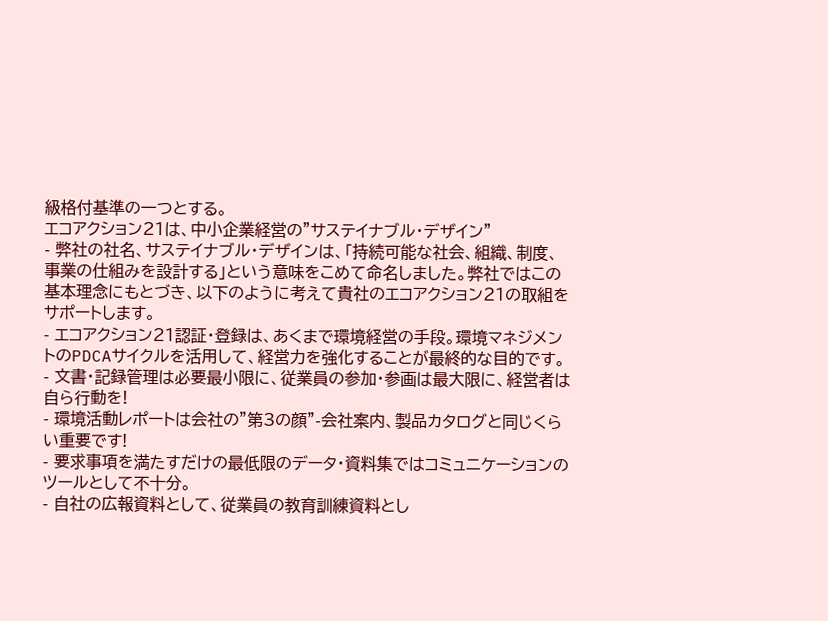級格付基準の一つとする。
エコアクション21は、中小企業経営の”サステイナブル・デザイン”
- 弊社の社名、サステイナブル・デザインは、「持続可能な社会、組織、制度、事業の仕組みを設計する」という意味をこめて命名しました。弊社ではこの基本理念にもとづき、以下のように考えて貴社のエコアクション21の取組をサポートします。
- エコアクション21認証・登録は、あくまで環境経営の手段。環境マネジメントのPDCAサイクルを活用して、経営力を強化することが最終的な目的です。
- 文書・記録管理は必要最小限に、従業員の参加・参画は最大限に、経営者は自ら行動を!
- 環境活動レポートは会社の”第3の顔”-会社案内、製品カタログと同じくらい重要です!
- 要求事項を満たすだけの最低限のデータ・資料集ではコミュニケーションのツールとして不十分。
- 自社の広報資料として、従業員の教育訓練資料とし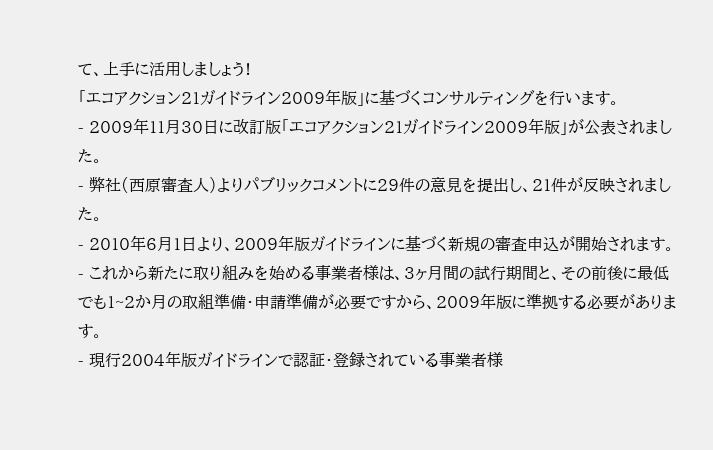て、上手に活用しましょう!
「エコアクション21ガイドライン2009年版」に基づくコンサルティングを行います。
- 2009年11月30日に改訂版「エコアクション21ガイドライン2009年版」が公表されました。
- 弊社(西原審査人)よりパブリックコメントに29件の意見を提出し、21件が反映されました。
- 2010年6月1日より、2009年版ガイドラインに基づく新規の審査申込が開始されます。
- これから新たに取り組みを始める事業者様は、3ヶ月間の試行期間と、その前後に最低でも1~2か月の取組準備・申請準備が必要ですから、2009年版に準拠する必要があります。
- 現行2004年版ガイドラインで認証・登録されている事業者様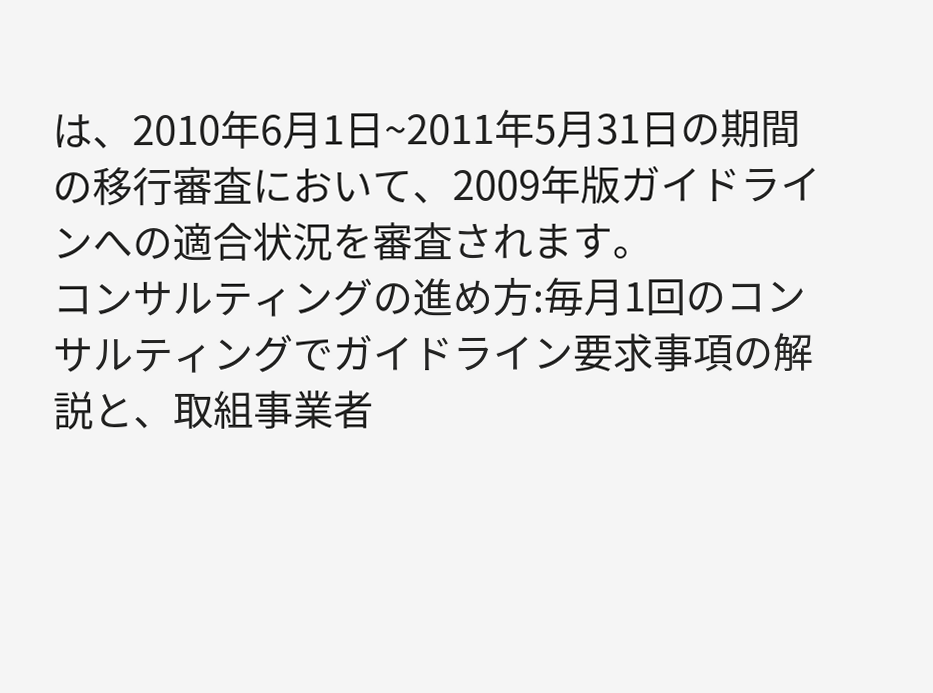は、2010年6月1日~2011年5月31日の期間の移行審査において、2009年版ガイドラインへの適合状況を審査されます。
コンサルティングの進め方:毎月1回のコンサルティングでガイドライン要求事項の解説と、取組事業者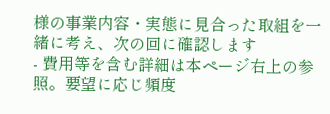様の事業内容・実態に見合った取組を一緒に考え、次の回に確認します
- 費用等を含む詳細は本ページ右上の参照。要望に応じ頻度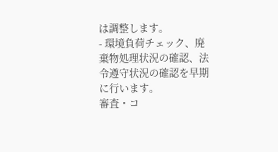は調整します。
- 環境負荷チェック、廃棄物処理状況の確認、法令遵守状況の確認を早期に行います。
審査・コ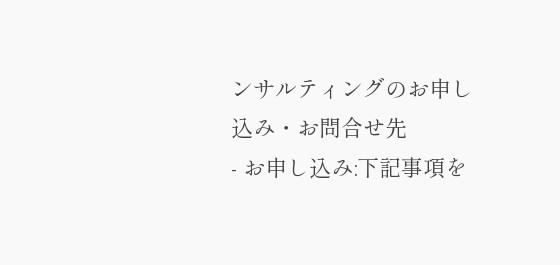ンサルティングのお申し込み・お問合せ先
- お申し込み:下記事項を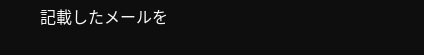記載したメールを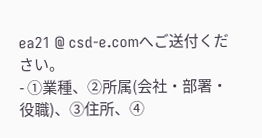ea21 @ csd-e.comへご送付ください。
- ①業種、②所属(会社・部署・役職)、③住所、④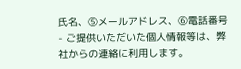氏名、⑤メールアドレス、⑥電話番号
- ご提供いただいた個人情報等は、弊社からの連絡に利用します。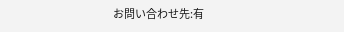お問い合わせ先:有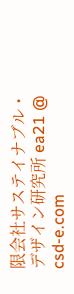限会社サステイナブル・デザイン研究所 ea21 @ csd-e.com